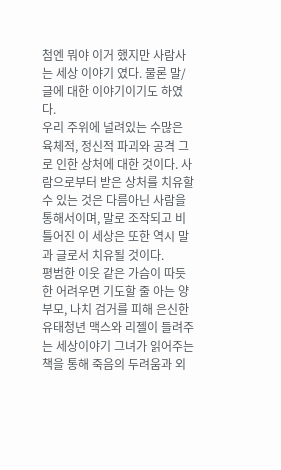첨엔 뭐야 이거 했지만 사람사는 세상 이야기 였다. 물론 말/글에 대한 이야기이기도 하였다.
우리 주위에 널려있는 수많은 육체적, 정신적 파괴와 공격 그로 인한 상처에 대한 것이다. 사람으로부터 받은 상처를 치유할 수 있는 것은 다름아닌 사람을 통해서이며, 말로 조작되고 비틀어진 이 세상은 또한 역시 말과 글로서 치유될 것이다.
평범한 이웃 같은 가슴이 따듯한 어려우면 기도할 줄 아는 양부모, 나치 검거를 피해 은신한 유태청년 맥스와 리젤이 들려주는 세상이야기 그녀가 읽어주는 책을 통해 죽음의 두려움과 외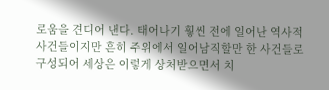로움을 견디어 낸다. 태어나기 훻씬 전에 일어난 역사적 사건들이지만 흔히 주위에서 일어남직할만 한 사건들로 구성되어 세상은 이렇게 상처받으면서 치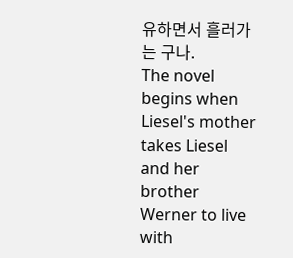유하면서 흘러가는 구나.
The novel begins when Liesel's mother takes Liesel and her brother Werner to live with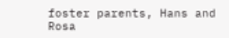foster parents, Hans and Rosa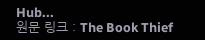Hub...
원문 링크 : The Book Thief